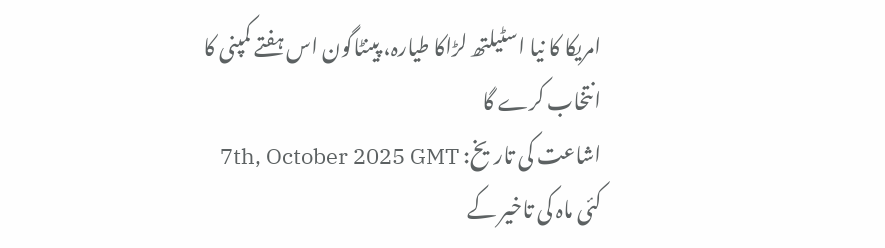امریکا کا نیا اسٹیلتھ لڑاکا طیارہ، پینٹاگون اس ہفتے کمپنی کا انتخاب کرے گا
اشاعت کی تاریخ: 7th, October 2025 GMT
کئی ماہ کی تاخیر کے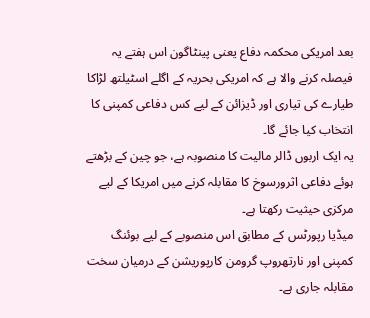بعد امریکی محکمہ دفاع یعنی پینٹاگون اس ہفتے یہ فیصلہ کرنے والا ہے کہ امریکی بحریہ کے اگلے اسٹیلتھ لڑاکا طیارے کی تیاری اور ڈیزائن کے لیے کس دفاعی کمپنی کا انتخاب کیا جائے گا۔
یہ ایک اربوں ڈالر مالیت کا منصوبہ ہے، جو چین کے بڑھتے ہوئے دفاعی اثرورسوخ کا مقابلہ کرنے میں امریکا کے لیے مرکزی حیثیت رکھتا ہے۔
میڈیا رپورٹس کے مطابق اس منصوبے کے لیے بوئنگ کمپنی اور نارتھروپ گرومن کارپوریشن کے درمیان سخت مقابلہ جاری ہے۔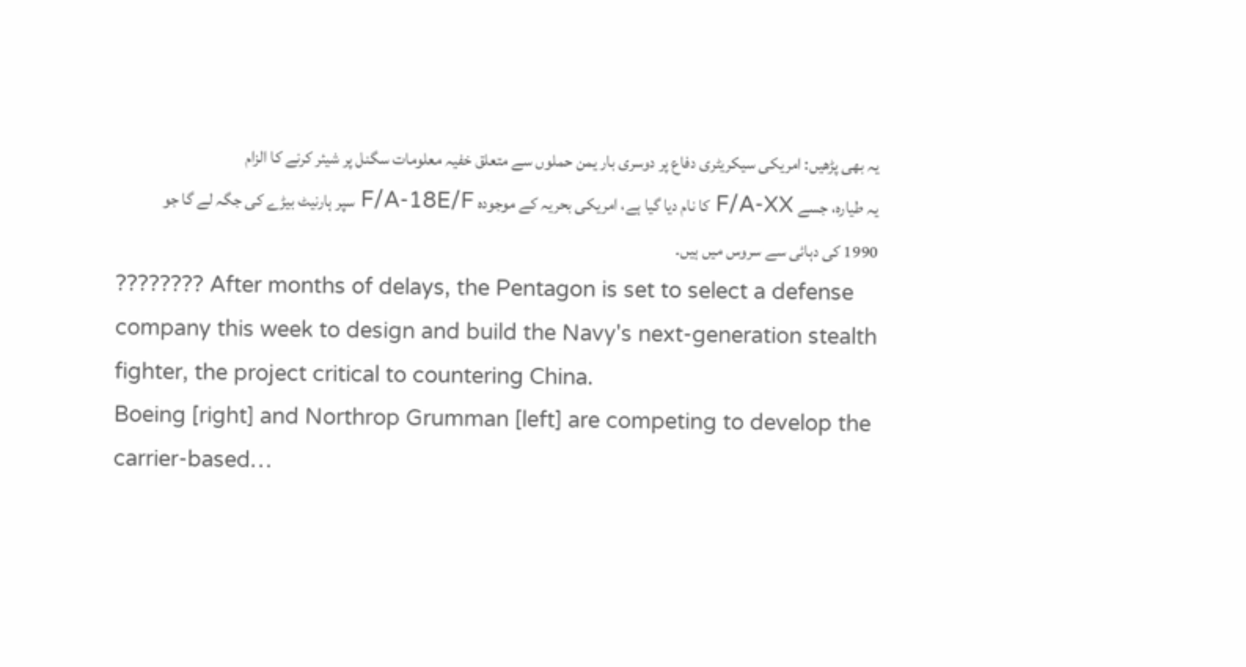یہ بھی پڑھیں: امریکی سیکریٹری دفاع پر دوسری بار یمن حملوں سے متعلق خفیہ معلومات سگنل پر شیئر کرنے کا الزام
یہ طیارہ، جسے F/A-XX کا نام دیا گیا ہے، امریکی بحریہ کے موجودہ F/A-18E/F سپر ہارنیٹ بیڑے کی جگہ لے گا جو 1990 کی دہائی سے سروس میں ہیں۔
???????? After months of delays, the Pentagon is set to select a defense company this week to design and build the Navy's next-generation stealth fighter, the project critical to countering China.
Boeing [right] and Northrop Grumman [left] are competing to develop the carrier-based…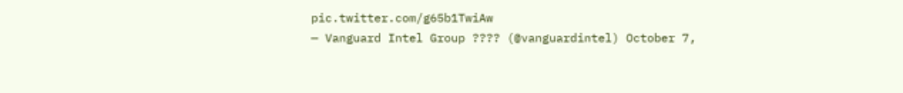pic.twitter.com/g65b1TwiAw
— Vanguard Intel Group ???? (@vanguardintel) October 7,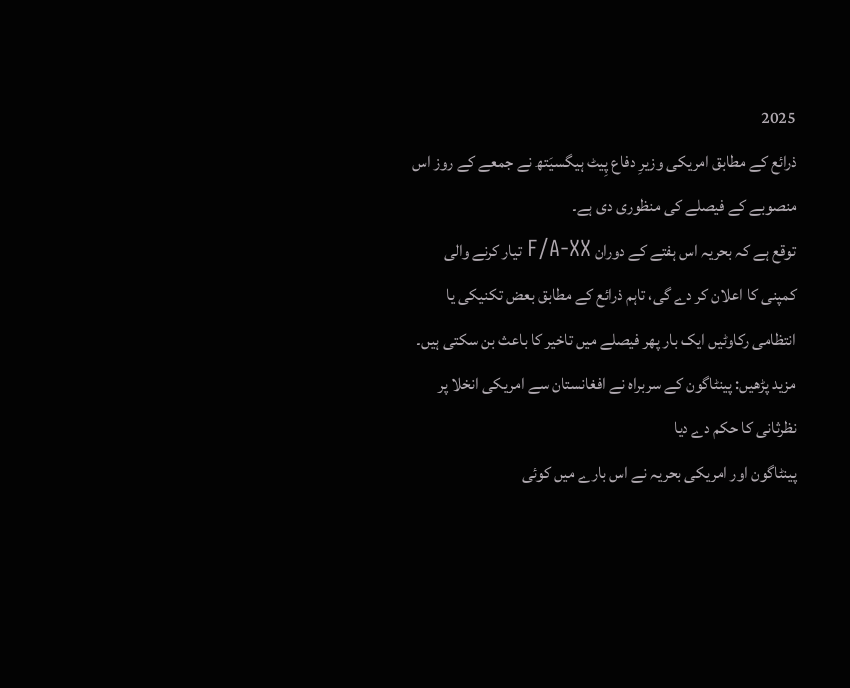2025
ذرائع کے مطابق امریکی وزیرِ دفاع پِیٹ ہیگسیَتھ نے جمعے کے روز اس منصوبے کے فیصلے کی منظوری دی ہے۔
توقع ہے کہ بحریہ اس ہفتے کے دوران F/A-XX تیار کرنے والی کمپنی کا اعلان کر دے گی، تاہم ذرائع کے مطابق بعض تکنیکی یا انتظامی رکاوٹیں ایک بار پھر فیصلے میں تاخیر کا باعث بن سکتی ہیں۔
مزید پڑھیں: پینٹاگون کے سربراہ نے افغانستان سے امریکی انخلا پر نظرثانی کا حکم دے دیا
پینٹاگون اور امریکی بحریہ نے اس بارے میں کوئی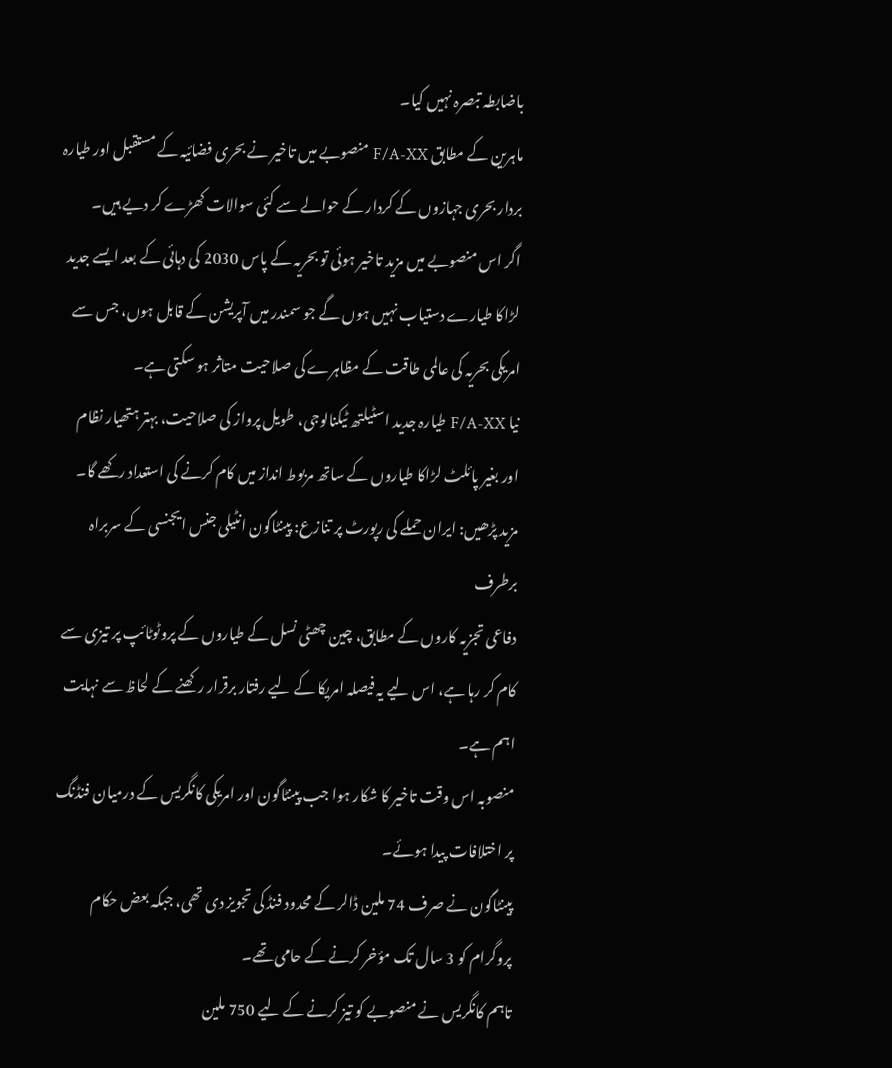باضابطہ تبصرہ نہیں کیا۔
ماہرین کے مطابق F/A-XX منصوبے میں تاخیر نے بحری فضائیہ کے مستقبل اور طیارہ بردار بحری جہازوں کے کردار کے حوالے سے کئی سوالات کھڑے کر دیے ہیں۔
اگر اس منصوبے میں مزید تاخیر ہوئی تو بحریہ کے پاس 2030 کی دہائی کے بعد ایسے جدید لڑاکا طیارے دستیاب نہیں ہوں گے جو سمندر میں آپریشن کے قابل ہوں، جس سے امریکی بحریہ کی عالمی طاقت کے مظاہرے کی صلاحیت متاثر ہو سکتی ہے۔
نیا F/A-XX طیارہ جدید اسٹیلتھ ٹیکنالوجی، طویل پرواز کی صلاحیت، بہتر ہتھیار نظام اور بغیر پائلٹ لڑاکا طیاروں کے ساتھ مربوط انداز میں کام کرنے کی استعداد رکھے گا۔
مزید پڑھیں: ایران حملے کی رپورٹ پر تنازع: پینٹاگون انٹیلی جنس ایجنسی کے سربراہ برطرف
دفاعی تجزیہ کاروں کے مطابق، چین چھٹی نسل کے طیاروں کے پروٹوٹائپ پر تیزی سے کام کر رہا ہے، اس لیے یہ فیصلہ امریکا کے لیے رفتار برقرار رکھنے کے لحاظ سے نہایت اہم ہے۔
منصوبہ اس وقت تاخیر کا شکار ہوا جب پینٹاگون اور امریکی کانگریس کے درمیان فنڈنگ پر اختلافات پیدا ہوئے۔
پینٹاگون نے صرف 74 ملین ڈالر کے محدود فنڈ کی تجویز دی تھی، جبکہ بعض حکام پروگرام کو 3 سال تک مؤخر کرنے کے حامی تھے۔
تاہم کانگریس نے منصوبے کو تیز کرنے کے لیے 750 ملین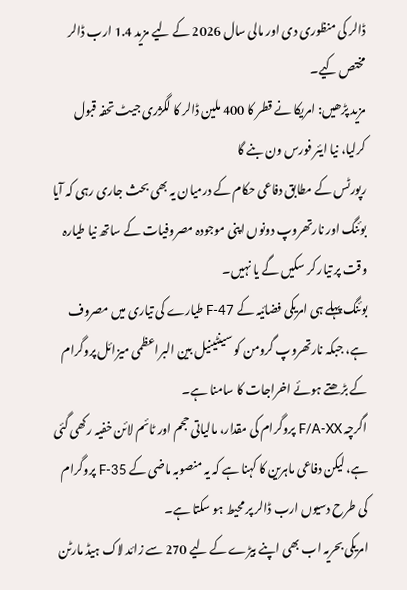ڈالر کی منظوری دی اور مالی سال 2026 کے لیے مزید 1.4 ارب ڈالر مختص کیے۔
مزید پڑھیں: امریکا نے قطر کا 400 ملین ڈالر کا لگژری جیٹ تحفہ قبول کرلیا، نیا ایئر فورس ون بنے گا
رپورٹس کے مطابق دفاعی حکام کے درمیان یہ بھی بحث جاری رہی کہ آیا بوئنگ اور نارتھروپ دونوں اپنی موجودہ مصروفیات کے ساتھ نیا طیارہ وقت پر تیار کر سکیں گے یا نہیں۔
بوئنگ پہلے ہی امریکی فضائیہ کے F-47 طیارے کی تیاری میں مصروف ہے، جبکہ نارتھروپ گرومن کو سینٹینیل بین البراعظمی میزائل پروگرام کے بڑھتے ہوئے اخراجات کا سامنا ہے۔
اگرچہ F/A-XX پروگرام کی مقدار، مالیاتی حجم اور ٹائم لائن خفیہ رکھی گئی ہے، لیکن دفاعی ماہرین کا کہنا ہے کہ یہ منصوبہ ماضی کے F-35 پروگرام کی طرح دسیوں ارب ڈالر پر محیط ہو سکتا ہے۔
امریکی بحریہ اب بھی اپنے بیڑے کے لیے 270 سے زائد لاک ہیڈ مارٹن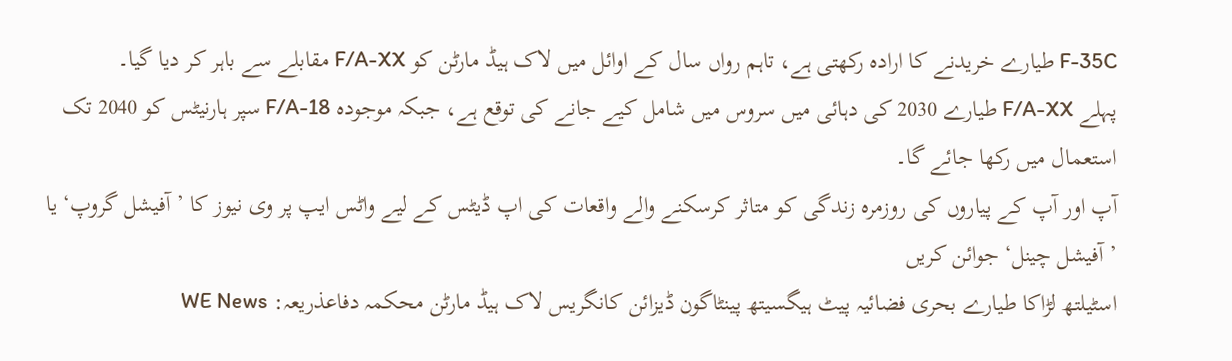F-35C طیارے خریدنے کا ارادہ رکھتی ہے، تاہم رواں سال کے اوائل میں لاک ہیڈ مارٹن کو F/A-XX مقابلے سے باہر کر دیا گیا۔
پہلے F/A-XX طیارے 2030 کی دہائی میں سروس میں شامل کیے جانے کی توقع ہے، جبکہ موجودہ F/A-18 سپر ہارنیٹس کو 2040 تک استعمال میں رکھا جائے گا۔
آپ اور آپ کے پیاروں کی روزمرہ زندگی کو متاثر کرسکنے والے واقعات کی اپ ڈیٹس کے لیے واٹس ایپ پر وی نیوز کا ’آفیشل گروپ‘ یا ’آفیشل چینل‘ جوائن کریں
اسٹیلتھ لڑاکا طیارے بحری فضائیہ پیٹ ہیگسیتھ پینٹاگون ڈیزائن کانگریس لاک ہیڈ مارٹن محکمہ دفاعذریعہ: WE News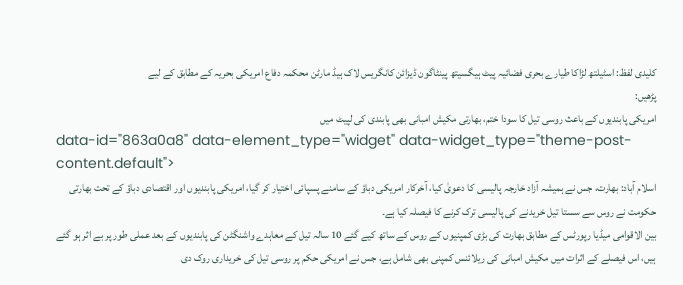کلیدی لفظ: اسٹیلتھ لڑاکا طیارے بحری فضائیہ پیٹ ہیگسیتھ پینٹاگون ڈیزائن کانگریس لاک ہیڈ مارٹن محکمہ دفاع امریکی بحریہ کے مطابق کے لیے
پڑھیں:
امریکی پابندیوں کے باعث روسی تیل کا سودا ختم، بھارتی مکیش امبانی بھی پابندی کی لپیٹ میں
data-id="863a0a8" data-element_type="widget" data-widget_type="theme-post-content.default">
اسلام آباد: بھارت، جس نے ہمیشہ آزاد خارجہ پالیسی کا دعویٰ کیا، آخرکار امریکی دباؤ کے سامنے پسپائی اختیار کر گیا، امریکی پابندیوں اور اقتصادی دباؤ کے تحت بھارتی حکومت نے روس سے سستا تیل خریدنے کی پالیسی ترک کرنے کا فیصلہ کیا ہے۔
بین الاقوامی میڈیا رپورٹس کے مطابق بھارت کی بڑی کمپنیوں کے روس کے ساتھ کیے گئے 10 سالہ تیل کے معاہدے واشنگٹن کی پابندیوں کے بعد عملی طور پر بے اثر ہو گئے ہیں، اس فیصلے کے اثرات میں مکیش امبانی کی ریلائنس کمپنی بھی شامل ہے، جس نے امریکی حکم پر روسی تیل کی خریداری روک دی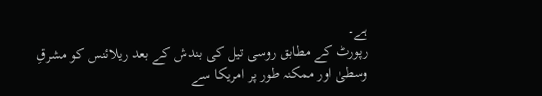ہے۔
رپورٹ کے مطابق روسی تیل کی بندش کے بعد ریلائنس کو مشرقِ وسطیٰ اور ممکنہ طور پر امریکا سے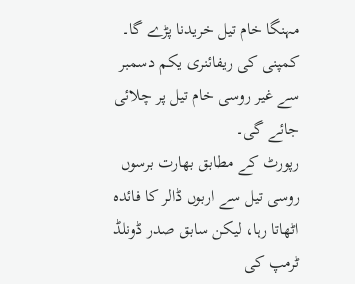مہنگا خام تیل خریدنا پڑے گا۔ کمپنی کی ریفائنری یکم دسمبر سے غیر روسی خام تیل پر چلائی جائے گی۔
رپورٹ کے مطابق بھارت برسوں روسی تیل سے اربوں ڈالر کا فائدہ اٹھاتا رہا، لیکن سابق صدر ڈونلڈ ٹرمپ کی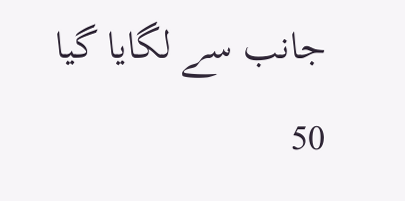جانب سے لگایا گیا 50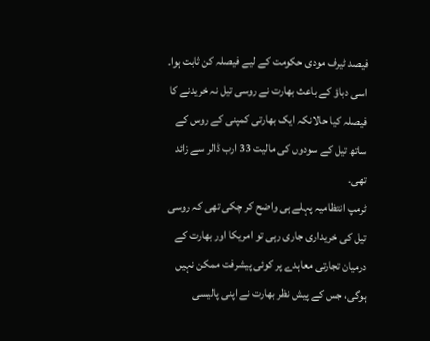فیصد ٹیرف مودی حکومت کے لیے فیصلہ کن ثابت ہوا۔ اسی دباؤ کے باعث بھارت نے روسی تیل نہ خریدنے کا فیصلہ کیا حالانکہ ایک بھارتی کمپنی کے روس کے ساتھ تیل کے سودوں کی مالیت 33 ارب ڈالر سے زائد تھی۔
ٹرمپ انتظامیہ پہلے ہی واضح کر چکی تھی کہ روسی تیل کی خریداری جاری رہی تو امریکا اور بھارت کے درمیان تجارتی معاہدے پر کوئی پیشرفت ممکن نہیں ہوگی، جس کے پیش نظر بھارت نے اپنی پالیسی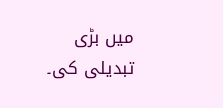میں بڑی تبدیلی کی۔